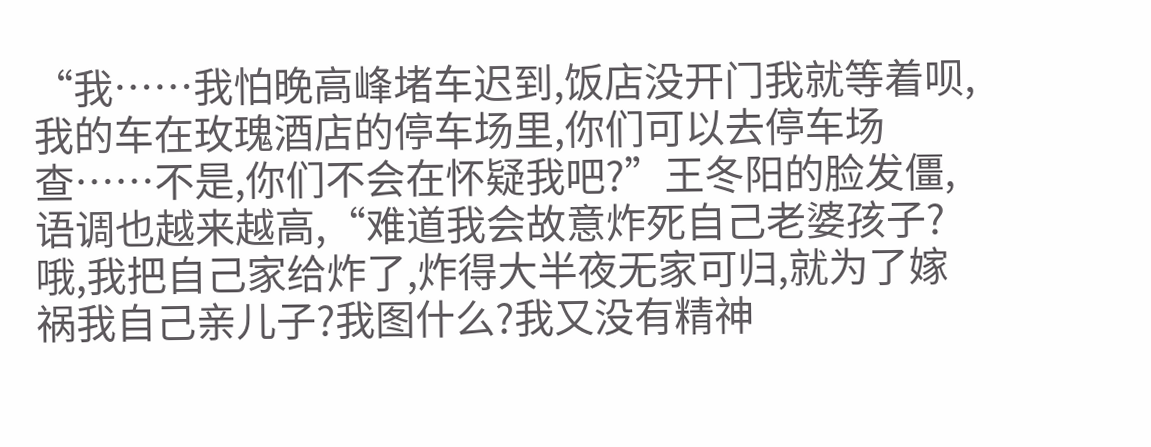“我……我怕晚高峰堵车迟到,饭店没开门我就等着呗,我的车在玫瑰酒店的停车场里,你们可以去停车场查……不是,你们不会在怀疑我吧?”王冬阳的脸发僵,语调也越来越高,“难道我会故意炸死自己老婆孩子?哦,我把自己家给炸了,炸得大半夜无家可归,就为了嫁祸我自己亲儿子?我图什么?我又没有精神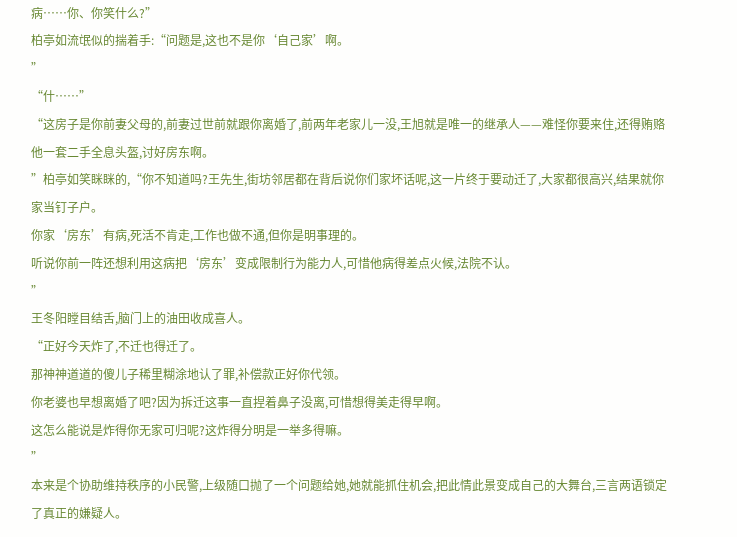病……你、你笑什么?”
柏亭如流氓似的揣着手:“问题是,这也不是你‘自己家’啊。
”
“什……”
“这房子是你前妻父母的,前妻过世前就跟你离婚了,前两年老家儿一没,王旭就是唯一的继承人——难怪你要来住,还得贿赂他一套二手全息头盔,讨好房东啊。
”柏亭如笑眯眯的,“你不知道吗?王先生,街坊邻居都在背后说你们家坏话呢,这一片终于要动迁了,大家都很高兴,结果就你家当钉子户。
你家‘房东’有病,死活不肯走,工作也做不通,但你是明事理的。
听说你前一阵还想利用这病把‘房东’变成限制行为能力人,可惜他病得差点火候,法院不认。
”
王冬阳瞠目结舌,脑门上的油田收成喜人。
“正好今天炸了,不迁也得迁了。
那神神道道的傻儿子稀里糊涂地认了罪,补偿款正好你代领。
你老婆也早想离婚了吧?因为拆迁这事一直捏着鼻子没离,可惜想得美走得早啊。
这怎么能说是炸得你无家可归呢?这炸得分明是一举多得嘛。
”
本来是个协助维持秩序的小民警,上级随口抛了一个问题给她,她就能抓住机会,把此情此景变成自己的大舞台,三言两语锁定了真正的嫌疑人。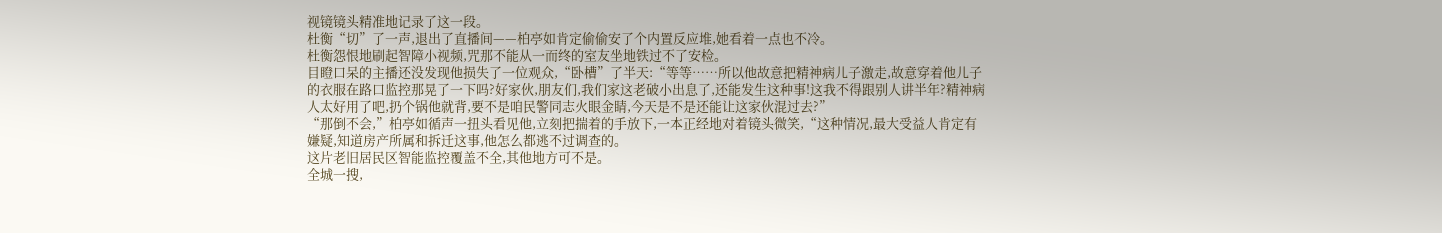视镜镜头精准地记录了这一段。
杜衡“切”了一声,退出了直播间——柏亭如肯定偷偷安了个内置反应堆,她看着一点也不冷。
杜衡怨恨地刷起智障小视频,咒那不能从一而终的室友坐地铁过不了安检。
目瞪口呆的主播还没发现他损失了一位观众,“卧槽”了半天:“等等……所以他故意把精神病儿子激走,故意穿着他儿子的衣服在路口监控那晃了一下吗?好家伙,朋友们,我们家这老破小出息了,还能发生这种事!这我不得跟别人讲半年?精神病人太好用了吧,扔个锅他就背,要不是咱民警同志火眼金睛,今天是不是还能让这家伙混过去?”
“那倒不会,”柏亭如循声一扭头看见他,立刻把揣着的手放下,一本正经地对着镜头微笑,“这种情况,最大受益人肯定有嫌疑,知道房产所属和拆迁这事,他怎么都逃不过调查的。
这片老旧居民区智能监控覆盖不全,其他地方可不是。
全城一搜,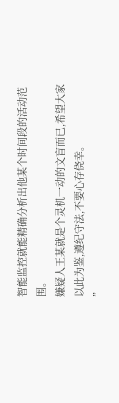智能监控就能精确分析出他某个时间段的活动范围。
嫌疑人王某就是个灵机一动的文盲而已,希望大家以此为鉴,遵纪守法,不要心存侥幸。
”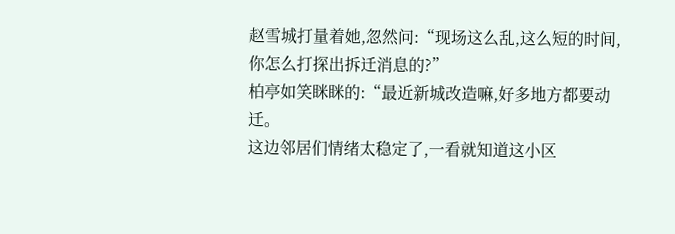赵雪城打量着她,忽然问:“现场这么乱,这么短的时间,你怎么打探出拆迁消息的?”
柏亭如笑眯眯的:“最近新城改造嘛,好多地方都要动迁。
这边邻居们情绪太稳定了,一看就知道这小区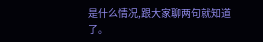是什么情况,跟大家聊两句就知道了。